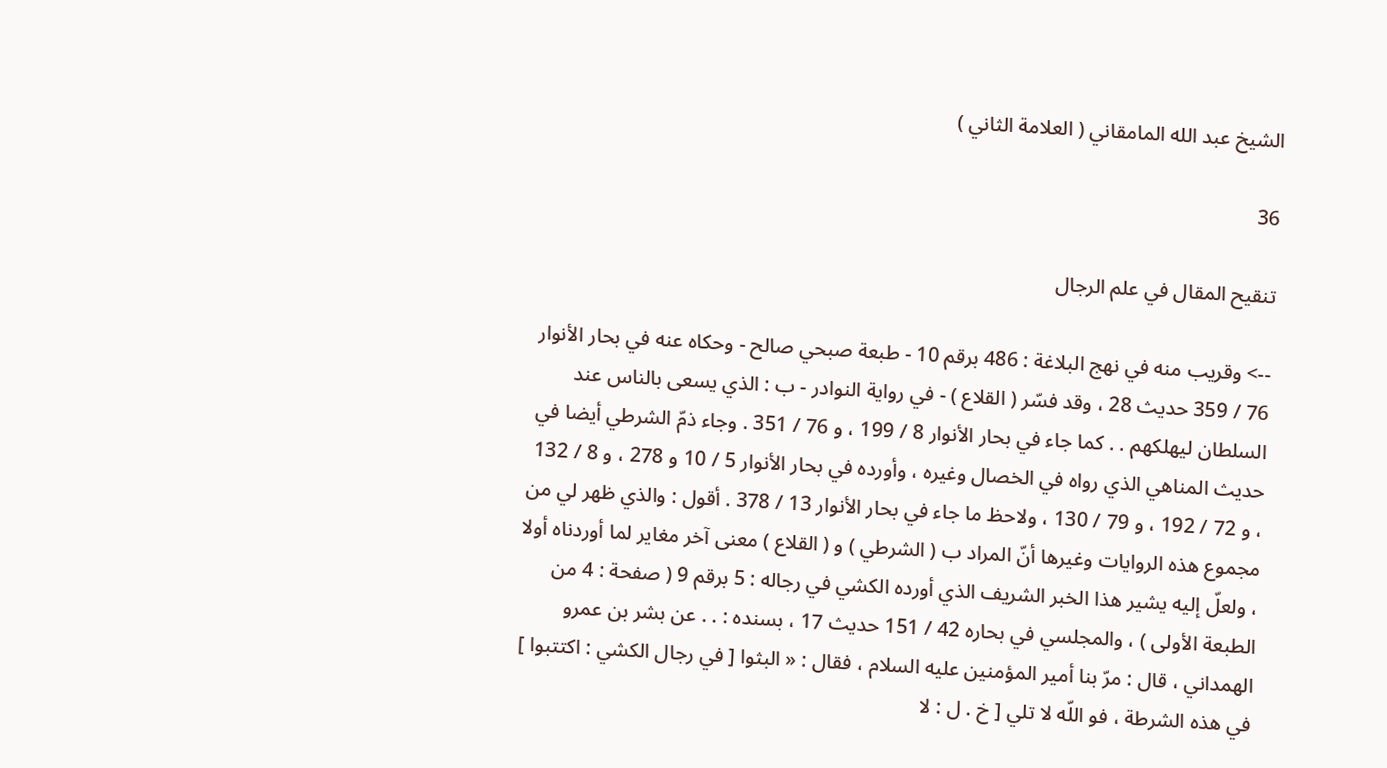الشيخ عبد الله المامقاني ( العلامة الثاني )

36

تنقيح المقال في علم الرجال

--> وقريب منه في نهج البلاغة : 486 برقم 10 - طبعة صبحي صالح - وحكاه عنه في بحار الأنوار 76 / 359 حديث 28 ، وقد فسّر ( القلاع ) - في رواية النوادر - ب : الذي يسعى بالناس عند السلطان ليهلكهم . . كما جاء في بحار الأنوار 8 / 199 ، و 76 / 351 . وجاء ذمّ الشرطي أيضا في حديث المناهي الذي رواه في الخصال وغيره ، وأورده في بحار الأنوار 5 / 10 و 278 ، و 8 / 132 ، و 72 / 192 ، و 79 / 130 ، ولاحظ ما جاء في بحار الأنوار 13 / 378 . أقول : والذي ظهر لي من مجموع هذه الروايات وغيرها أنّ المراد ب ( الشرطي ) و ( القلاع ) معنى آخر مغاير لما أوردناه أولا ، ولعلّ إليه يشير هذا الخبر الشريف الذي أورده الكشي في رجاله : 5 برقم 9 ( صفحة : 4 من الطبعة الأولى ) ، والمجلسي في بحاره 42 / 151 حديث 17 ، بسنده : . . عن بشر بن عمرو الهمداني ، قال : مرّ بنا أمير المؤمنين عليه السلام ، فقال : « البثوا [ في رجال الكشي : اكتتبوا ] في هذه الشرطة ، فو اللّه لا تلي [ خ . ل : لا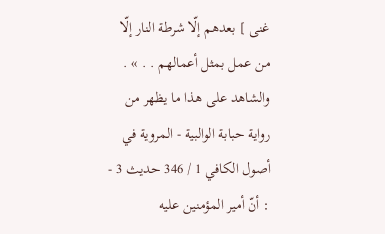غنى ] بعدهم إلّا شرطة النار إلّا من عمل بمثل أعمالهم . . » . والشاهد على هذا ما يظهر من رواية حبابة الوالبية - المروية في أصول الكافي 1 / 346 حديث 3 - : أنّ أمير المؤمنين عليه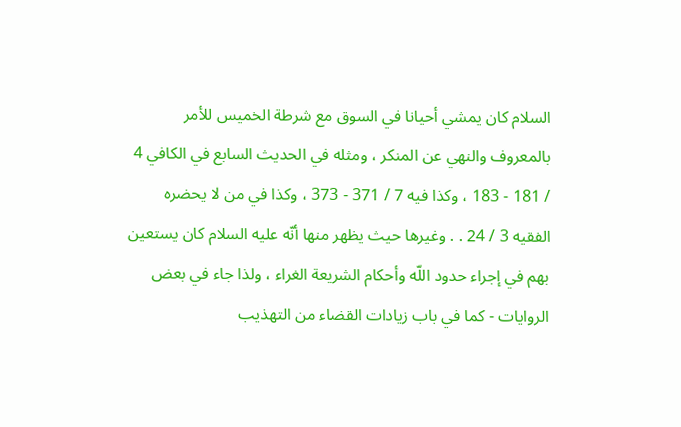السلام كان يمشي أحيانا في السوق مع شرطة الخميس للأمر بالمعروف والنهي عن المنكر ، ومثله في الحديث السابع في الكافي 4 / 181 - 183 ، وكذا فيه 7 / 371 - 373 ، وكذا في من لا يحضره الفقيه 3 / 24 . . وغيرها حيث يظهر منها أنّه عليه السلام كان يستعين بهم في إجراء حدود اللّه وأحكام الشريعة الغراء ، ولذا جاء في بعض الروايات - كما في باب زيادات القضاء من التهذيب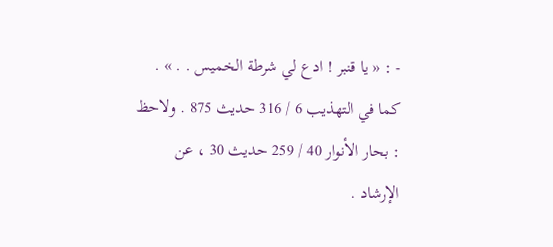- : « يا قنبر ! ادع لي شرطة الخميس . . » . كما في التهذيب 6 / 316 حديث 875 . ولاحظ : بحار الأنوار 40 / 259 حديث 30 ، عن الإرشاد .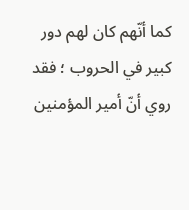كما أنّهم كان لهم دور كبير في الحروب ؛ فقد روي أنّ أمير المؤمنين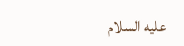عليه السلام